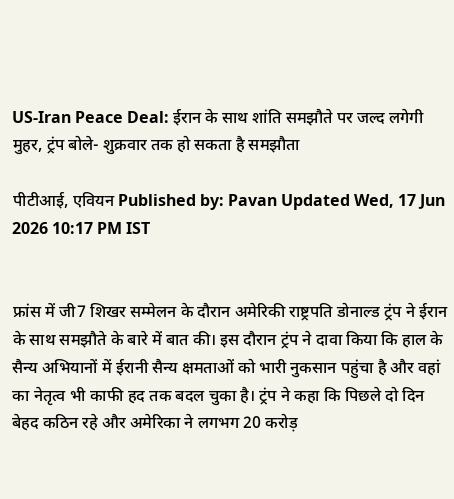US-Iran Peace Deal: ईरान के साथ शांति समझौते पर जल्द लगेगी मुहर, ट्रंप बोले- शुक्रवार तक हो सकता है समझौता

पीटीआई, एवियन Published by: Pavan Updated Wed, 17 Jun 2026 10:17 PM IST


फ्रांस में जी7 शिखर सम्मेलन के दौरान अमेरिकी राष्ट्रपति डोनाल्ड ट्रंप ने ईरान के साथ समझौते के बारे में बात की। इस दौरान ट्रंप ने दावा किया कि हाल के सैन्य अभियानों में ईरानी सैन्य क्षमताओं को भारी नुकसान पहुंचा है और वहां का नेतृत्व भी काफी हद तक बदल चुका है। ट्रंप ने कहा कि पिछले दो दिन बेहद कठिन रहे और अमेरिका ने लगभग 20 करोड़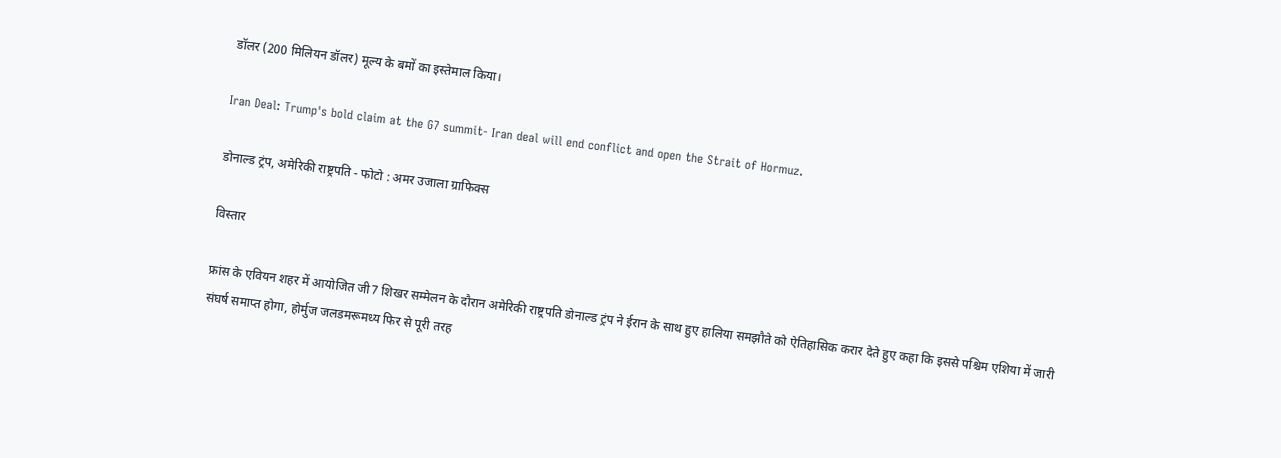डॉलर (200 मिलियन डॉलर) मूल्य के बमों का इस्तेमाल किया।

Iran Deal: Trump's bold claim at the G7 summit- Iran deal will end conflict and open the Strait of Hormuz.

डोनाल्ड ट्रंप, अमेरिकी राष्ट्रपति - फोटो : अमर उजाला ग्राफिक्स

विस्तार

फ्रांस के एवियन शहर में आयोजित जी7 शिखर सम्मेलन के दौरान अमेरिकी राष्ट्रपति डोनाल्ड ट्रंप ने ईरान के साथ हुए हालिया समझौते को ऐतिहासिक करार देते हुए कहा कि इससे पश्चिम एशिया में जारी संघर्ष समाप्त होगा, होर्मुज जलडमरूमध्य फिर से पूरी तरह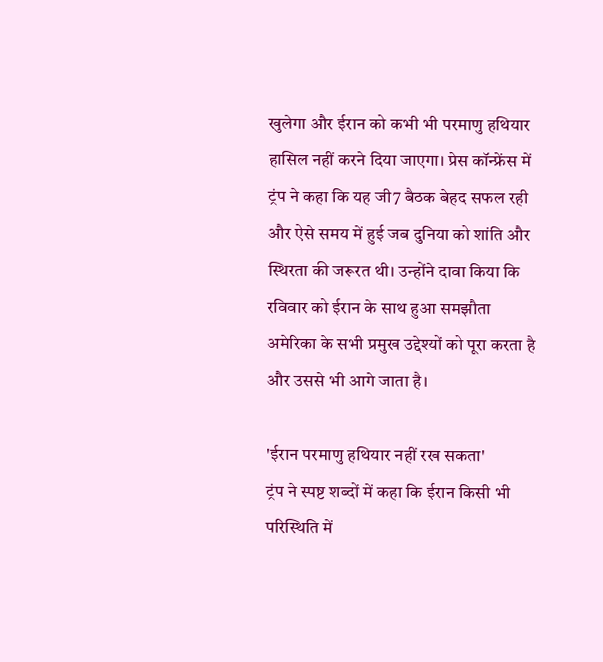खुलेगा और ईरान को कभी भी परमाणु हथियार हासिल नहीं करने दिया जाएगा। प्रेस कॉन्फ्रेंस में ट्रंप ने कहा कि यह जी7 बैठक बेहद सफल रही और ऐसे समय में हुई जब दुनिया को शांति और स्थिरता की जरूरत थी। उन्होंने दावा किया कि रविवार को ईरान के साथ हुआ समझौता अमेरिका के सभी प्रमुख उद्देश्यों को पूरा करता है और उससे भी आगे जाता है।

'ईरान परमाणु हथियार नहीं रख सकता'
ट्रंप ने स्पष्ट शब्दों में कहा कि ईरान किसी भी परिस्थिति में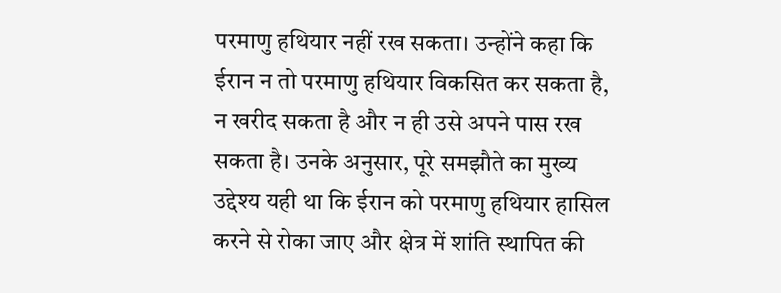परमाणु हथियार नहीं रख सकता। उन्होंने कहा कि ईरान न तो परमाणु हथियार विकसित कर सकता है, न खरीद सकता है और न ही उसे अपने पास रख सकता है। उनके अनुसार, पूरे समझौते का मुख्य उद्देश्य यही था कि ईरान को परमाणु हथियार हासिल करने से रोका जाए और क्षेत्र में शांति स्थापित की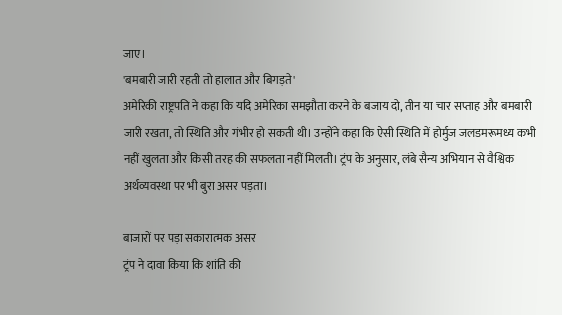जाए।                                                                                                                                                                              'बमबारी जारी रहती तो हालात और बिगड़ते'
अमेरिकी राष्ट्रपति ने कहा कि यदि अमेरिका समझौता करने के बजाय दो, तीन या चार सप्ताह और बमबारी जारी रखता, तो स्थिति और गंभीर हो सकती थी। उन्होंने कहा कि ऐसी स्थिति में होर्मुज जलडमरूमध्य कभी नहीं खुलता और किसी तरह की सफलता नहीं मिलती। ट्रंप के अनुसार, लंबे सैन्य अभियान से वैश्विक अर्थव्यवस्था पर भी बुरा असर पड़ता।

बाजारों पर पड़ा सकारात्मक असर
ट्रंप ने दावा किया कि शांति की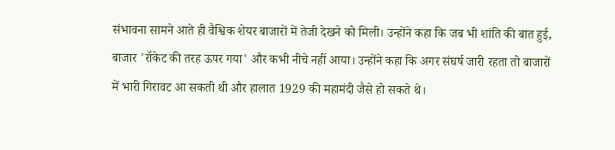संभावना सामने आते ही वैश्विक शेयर बाजारों में तेजी देखने को मिली। उन्होंने कहा कि जब भी शांति की बात हुई, बाजार 'रॉकेट की तरह ऊपर गया' और कभी नीचे नहीं आया। उन्होंने कहा कि अगर संघर्ष जारी रहता तो बाजारों में भारी गिरावट आ सकती थी और हालात 1929 की महामंदी जैसे हो सकते थे।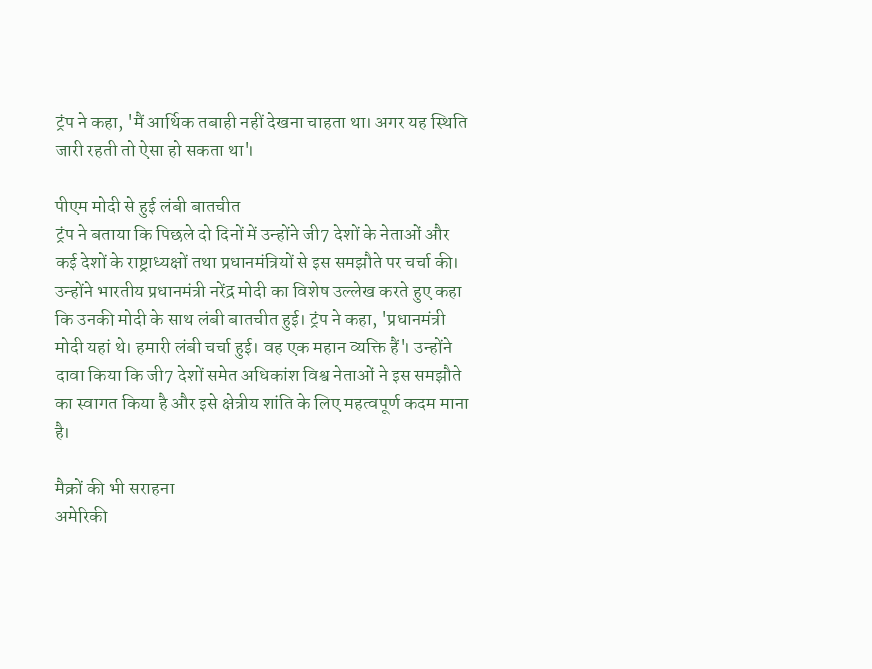ट्रंप ने कहा, 'मैं आर्थिक तबाही नहीं देखना चाहता था। अगर यह स्थिति जारी रहती तो ऐसा हो सकता था'।

पीएम मोदी से हुई लंबी बातचीत
ट्रंप ने बताया कि पिछले दो दिनों में उन्होंने जी7 देशों के नेताओं और कई देशों के राष्ट्राध्यक्षों तथा प्रधानमंत्रियों से इस समझौते पर चर्चा की। उन्होंने भारतीय प्रधानमंत्री नरेंद्र मोदी का विशेष उल्लेख करते हुए कहा कि उनकी मोदी के साथ लंबी बातचीत हुई। ट्रंप ने कहा, 'प्रधानमंत्री मोदी यहां थे। हमारी लंबी चर्चा हुई। वह एक महान व्यक्ति हैं'। उन्होंने दावा किया कि जी7 देशों समेत अधिकांश विश्व नेताओं ने इस समझौते का स्वागत किया है और इसे क्षेत्रीय शांति के लिए महत्वपूर्ण कदम माना है।

मैक्रों की भी सराहना
अमेरिकी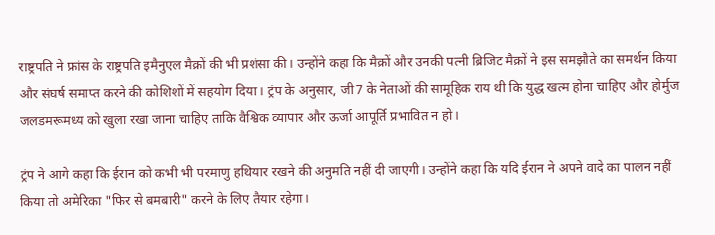राष्ट्रपति ने फ्रांस के राष्ट्रपति इमैनुएल मैक्रों की भी प्रशंसा की। उन्होंने कहा कि मैक्रों और उनकी पत्नी ब्रिजिट मैक्रों ने इस समझौते का समर्थन किया और संघर्ष समाप्त करने की कोशिशों में सहयोग दिया। ट्रंप के अनुसार, जी7 के नेताओं की सामूहिक राय थी कि युद्ध खत्म होना चाहिए और होर्मुज जलडमरूमध्य को खुला रखा जाना चाहिए ताकि वैश्विक व्यापार और ऊर्जा आपूर्ति प्रभावित न हो।

ट्रंप ने आगे कहा कि ईरान को कभी भी परमाणु हथियार रखने की अनुमति नहीं दी जाएगी। उन्होंने कहा कि यदि ईरान ने अपने वादे का पालन नहीं किया तो अमेरिका "फिर से बमबारी" करने के लिए तैयार रहेगा।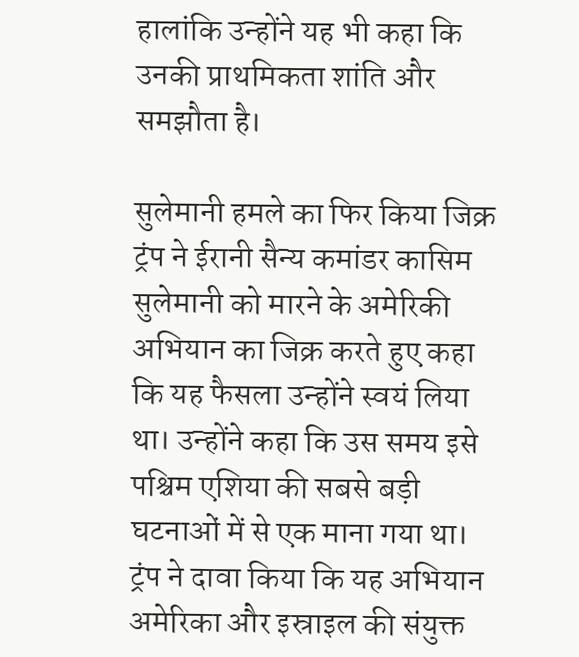हालांकि उन्होंने यह भी कहा कि उनकी प्राथमिकता शांति और समझौता है।

सुलेमानी हमले का फिर किया जिक्र
ट्रंप ने ईरानी सैन्य कमांडर कासिम सुलेमानी को मारने के अमेरिकी अभियान का जिक्र करते हुए कहा कि यह फैसला उन्होंने स्वयं लिया था। उन्होंने कहा कि उस समय इसे पश्चिम एशिया की सबसे बड़ी घटनाओं में से एक माना गया था। ट्रंप ने दावा किया कि यह अभियान अमेरिका और इस्राइल की संयुक्त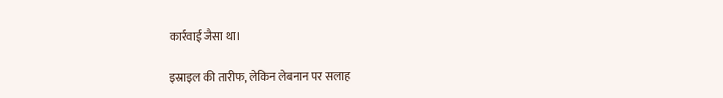कार्रवाई जैसा था।

इस्राइल की तारीफ, लेकिन लेबनान पर सलाह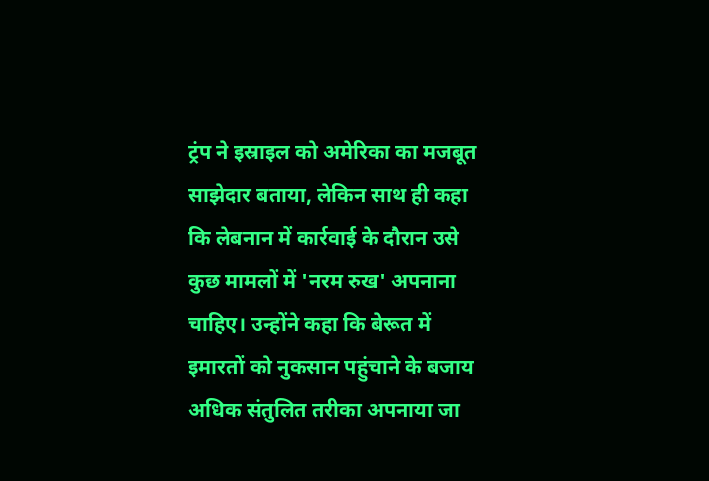ट्रंप ने इस्राइल को अमेरिका का मजबूत साझेदार बताया, लेकिन साथ ही कहा कि लेबनान में कार्रवाई के दौरान उसे कुछ मामलों में 'नरम रुख' अपनाना चाहिए। उन्होंने कहा कि बेरूत में इमारतों को नुकसान पहुंचाने के बजाय अधिक संतुलित तरीका अपनाया जा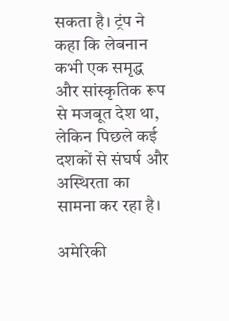सकता है। ट्रंप ने कहा कि लेबनान कभी एक समृद्ध और सांस्कृतिक रूप से मजबूत देश था, लेकिन पिछले कई दशकों से संघर्ष और अस्थिरता का सामना कर रहा है।

अमेरिकी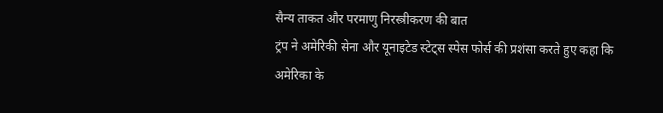सैन्य ताकत और परमाणु निरस्त्रीकरण की बात
ट्रंप ने अमेरिकी सेना और यूनाइटेड स्टेट्स स्पेस फोर्स की प्रशंसा करते हुए कहा कि अमेरिका के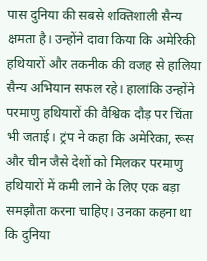पास दुनिया की सबसे शक्तिशाली सैन्य क्षमता है। उन्होंने दावा किया कि अमेरिकी हथियारों और तकनीक की वजह से हालिया सैन्य अभियान सफल रहे। हालांकि उन्होंने परमाणु हथियारों की वैश्विक दौड़ पर चिंता भी जताई। ट्रंप ने कहा कि अमेरिका, रूस और चीन जैसे देशों को मिलकर परमाणु हथियारों में कमी लाने के लिए एक बड़ा समझौता करना चाहिए। उनका कहना था कि दुनिया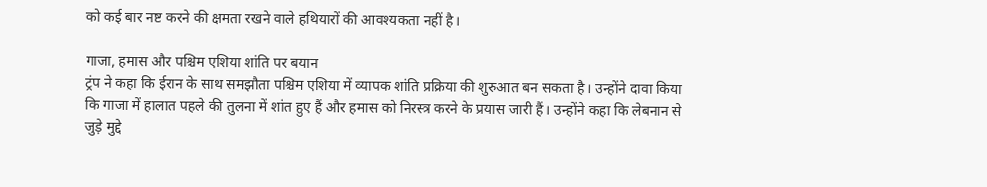को कई बार नष्ट करने की क्षमता रखने वाले हथियारों की आवश्यकता नहीं है।

गाजा, हमास और पश्चिम एशिया शांति पर बयान
ट्रंप ने कहा कि ईरान के साथ समझौता पश्चिम एशिया में व्यापक शांति प्रक्रिया की शुरुआत बन सकता है। उन्होंने दावा किया कि गाजा में हालात पहले की तुलना में शांत हुए हैं और हमास को निरस्त्र करने के प्रयास जारी हैं। उन्होंने कहा कि लेबनान से जुड़े मुद्दे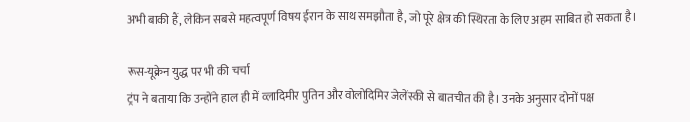अभी बाकी हैं, लेकिन सबसे महत्वपूर्ण विषय ईरान के साथ समझौता है, जो पूरे क्षेत्र की स्थिरता के लिए अहम साबित हो सकता है।

रूस-यूक्रेन युद्ध पर भी की चर्चा
ट्रंप ने बताया कि उन्होंने हाल ही में व्लादिमीर पुतिन और वोलोदिमिर जेलेंस्की से बातचीत की है। उनके अनुसार दोनों पक्ष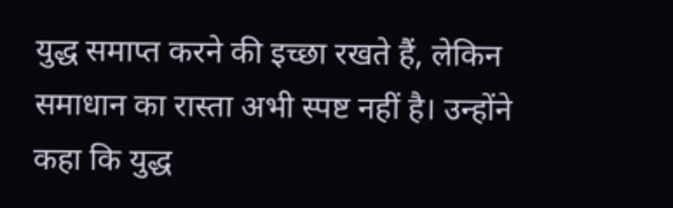युद्ध समाप्त करने की इच्छा रखते हैं, लेकिन समाधान का रास्ता अभी स्पष्ट नहीं है। उन्होंने कहा कि युद्ध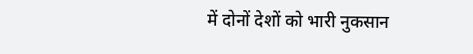में दोनों देशों को भारी नुकसान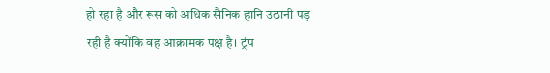हो रहा है और रूस को अधिक सैनिक हानि उठानी पड़ रही है क्योंकि वह आक्रामक पक्ष है। ट्रंप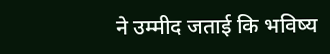ने उम्मीद जताई कि भविष्य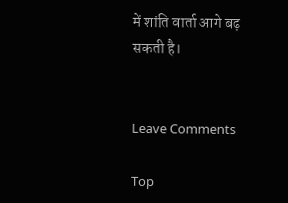में शांति वार्ता आगे बढ़ सकती है।


Leave Comments

Top